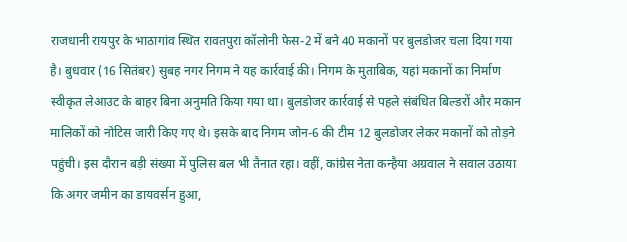राजधानी रायपुर के भाठागांव स्थित रावतपुरा कॉलोनी फेस-2 में बने 40 मकानों पर बुलडोजर चला दिया गया है। बुधवार (16 सितंबर) सुबह नगर निगम ने यह कार्रवाई की। निगम के मुताबिक, यहां मकानों का निर्माण स्वीकृत लेआउट के बाहर बिना अनुमति किया गया था। बुलडोजर कार्रवाई से पहले संबंधित बिल्डरों और मकान मालिकों को नोटिस जारी किए गए थे। इसके बाद निगम जोन-6 की टीम 12 बुलडोजर लेकर मकानों को तोड़ने पहुंची। इस दौरान बड़ी संख्या में पुलिस बल भी तैनात रहा। वहीं, कांग्रेस नेता कन्हैया अग्रवाल ने सवाल उठाया कि अगर जमीन का डायवर्सन हुआ,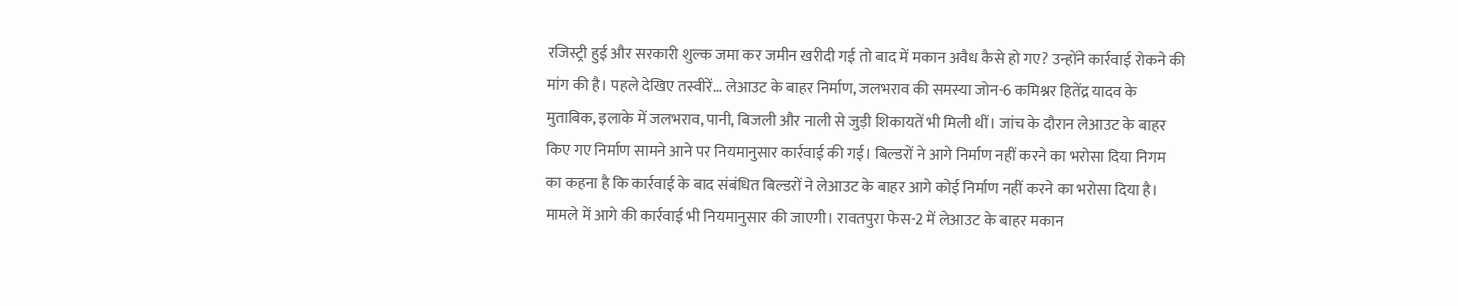रजिस्ट्री हुई और सरकारी शुल्क जमा कर जमीन खरीदी गई तो बाद में मकान अवैध कैसे हो गए? उन्होंने कार्रवाई रोकने की मांग की है। पहले देखिए तस्वीरें… लेआउट के बाहर निर्माण, जलभराव की समस्या जोन-6 कमिश्नर हितेंद्र यादव के मुताबिक, इलाके में जलभराव, पानी, बिजली और नाली से जुड़ी शिकायतें भी मिली थीं। जांच के दौरान लेआउट के बाहर किए गए निर्माण सामने आने पर नियमानुसार कार्रवाई की गई। बिल्डरों ने आगे निर्माण नहीं करने का भरोसा दिया निगम का कहना है कि कार्रवाई के बाद संबंधित बिल्डरों ने लेआउट के बाहर आगे कोई निर्माण नहीं करने का भरोसा दिया है। मामले में आगे की कार्रवाई भी नियमानुसार की जाएगी। रावतपुरा फेस-2 में लेआउट के बाहर मकान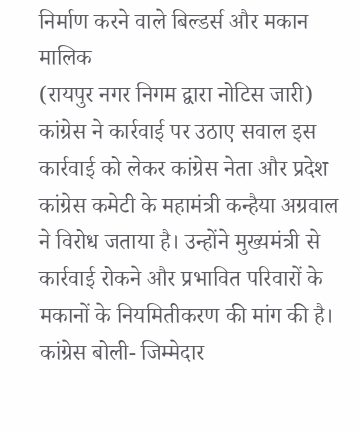निर्माण करने वाले बिल्डर्स और मकान मालिक
(रायपुर नगर निगम द्वारा नोटिस जारी) कांग्रेस ने कार्रवाई पर उठाए सवाल इस कार्रवाई को लेकर कांग्रेस नेता और प्रदेश कांग्रेस कमेटी के महामंत्री कन्हैया अग्रवाल ने विरोध जताया है। उन्होंने मुख्यमंत्री से कार्रवाई रोकने और प्रभावित परिवारों के मकानों के नियमितीकरण की मांग की है। कांग्रेस बोली- जिम्मेदार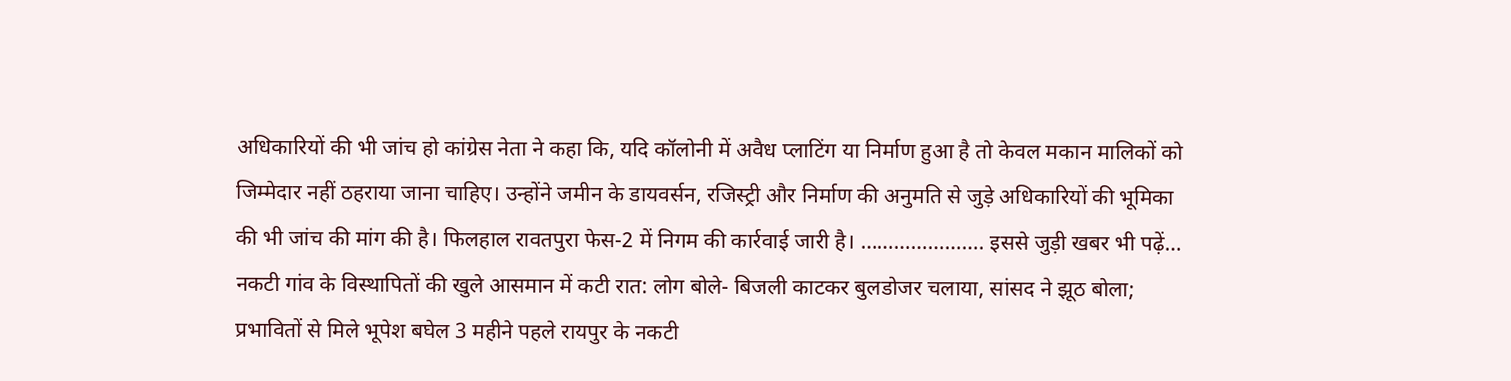अधिकारियों की भी जांच हो कांग्रेस नेता ने कहा कि, यदि कॉलोनी में अवैध प्लाटिंग या निर्माण हुआ है तो केवल मकान मालिकों को जिम्मेदार नहीं ठहराया जाना चाहिए। उन्होंने जमीन के डायवर्सन, रजिस्ट्री और निर्माण की अनुमति से जुड़े अधिकारियों की भूमिका की भी जांच की मांग की है। फिलहाल रावतपुरा फेस-2 में निगम की कार्रवाई जारी है। …………………. इससे जुड़ी खबर भी पढ़ें… नकटी गांव के विस्थापितों की खुले आसमान में कटी रात: लोग बोले- बिजली काटकर बुलडोजर चलाया, सांसद ने झूठ बोला; प्रभावितों से मिले भूपेश बघेल 3 महीने पहले रायपुर के नकटी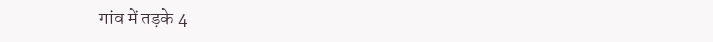गांव में तड़के 4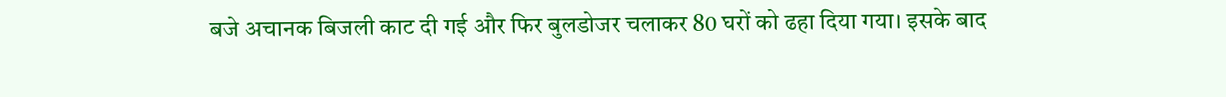बजे अचानक बिजली काट दी गई और फिर बुलडोजर चलाकर 80 घरों को ढहा दिया गया। इसके बाद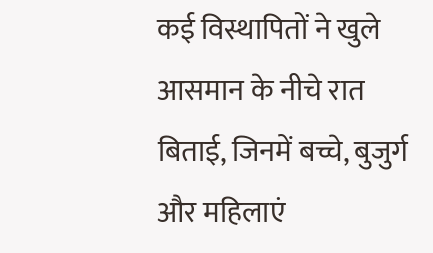कई विस्थापितों ने खुले आसमान के नीचे रात बिताई, जिनमें बच्चे, बुजुर्ग और महिलाएं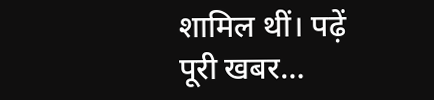शामिल थीं। पढ़ें पूरी खबर…